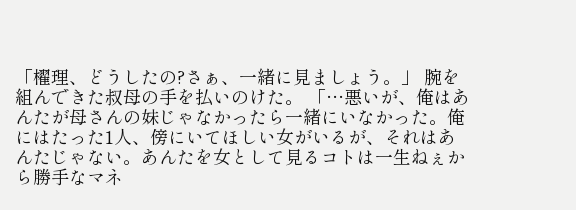「櫂理、どうしたの?さぁ、一緒に見ましょう。」 腕を組んできた叔母の手を払いのけた。 「…悪いが、俺はあんたが母さんの妹じゃなかったら一緒にいなかった。俺にはたった1人、傍にいてほしい女がいるが、それはあんたじゃない。あんたを女として見るコトは一生ねぇから勝手なマネ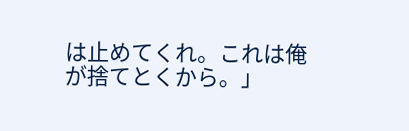は止めてくれ。これは俺が捨てとくから。」